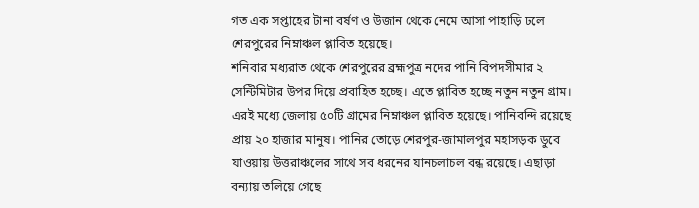গত এক সপ্তাহের টানা বর্ষণ ও উজান থেকে নেমে আসা পাহাড়ি ঢলে শেরপুরের নিম্নাঞ্চল প্লাবিত হয়েছে।
শনিবার মধ্যরাত থেকে শেরপুরের ব্রহ্মপুত্র নদের পানি বিপদসীমার ২ সেন্টিমিটার উপর দিয়ে প্রবাহিত হচ্ছে। এতে প্লাবিত হচ্ছে নতুন নতুন গ্রাম।
এরই মধ্যে জেলায় ৫০টি গ্রামের নিম্নাঞ্চল প্লাবিত হয়েছে। পানিবন্দি রয়েছে প্রায় ২০ হাজার মানুষ। পানির তোড়ে শেরপুর-জামালপুর মহাসড়ক ডুবে যাওয়ায় উত্তরাঞ্চলের সাথে সব ধরনের যানচলাচল বন্ধ রয়েছে। এছাড়া বন্যায় তলিয়ে গেছে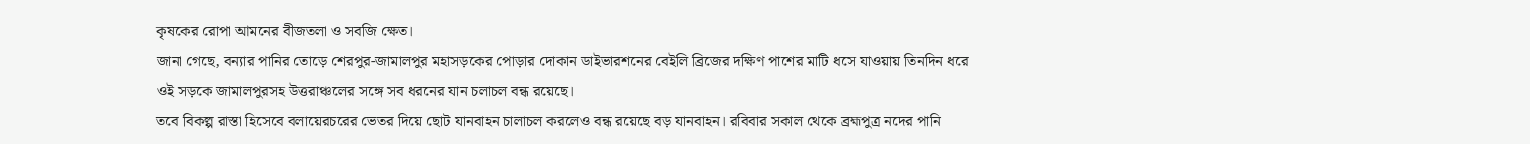কৃষকের রোপা আমনের বীজতলা ও সবজি ক্ষেত।
জানা গেছে, বন্যার পানির তোড়ে শেরপুর-জামালপুর মহাসড়কের পোড়ার দোকান ডাইভারশনের বেইলি ব্রিজের দক্ষিণ পাশের মাটি ধসে যাওয়ায় তিনদিন ধরে ওই সড়কে জামালপুরসহ উত্তরাঞ্চলের সঙ্গে সব ধরনের যান চলাচল বন্ধ রয়েছে।
তবে বিকল্প রাস্তা হিসেবে বলায়েরচরের ভেতর দিয়ে ছোট যানবাহন চালাচল করলেও বন্ধ রয়েছে বড় যানবাহন। রবিবার সকাল থেকে ব্রহ্মপুত্র নদের পানি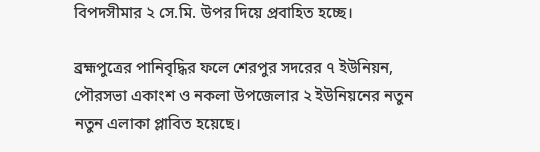বিপদসীমার ২ সে.মি. উপর দিয়ে প্রবাহিত হচ্ছে।

ব্রহ্মপুত্রের পানিবৃদ্ধির ফলে শেরপুর সদরের ৭ ইউনিয়ন, পৌরসভা একাংশ ও নকলা উপজেলার ২ ইউনিয়নের নতুন নতুন এলাকা প্লাবিত হয়েছে।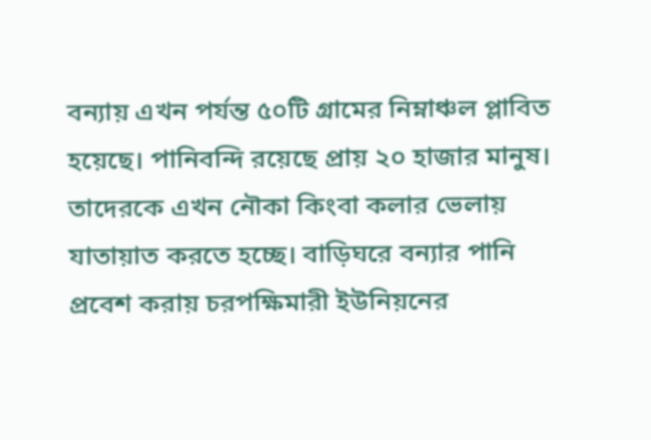বন্যায় এখন পর্যন্ত ৫০টি গ্রামের নিম্নাঞ্চল প্লাবিত হয়েছে। পানিবন্দি রয়েছে প্রায় ২০ হাজার মানুষ। তাদেরকে এখন নৌকা কিংবা কলার ভেলায় যাতায়াত করতে হচ্ছে। বাড়িঘরে বন্যার পানি প্রবেশ করায় চরপক্ষিমারী ইউনিয়নের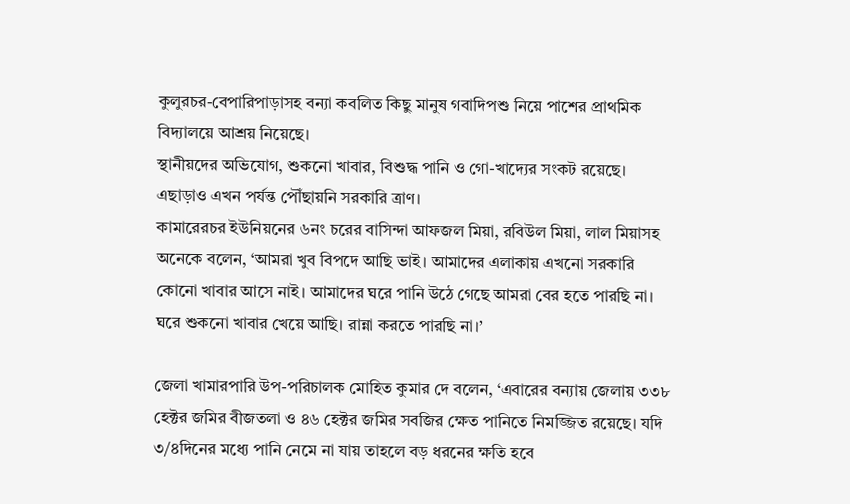কুলুরচর-বেপারিপাড়াসহ বন্যা কবলিত কিছু মানুষ গবাদিপশু নিয়ে পাশের প্রাথমিক বিদ্যালয়ে আশ্রয় নিয়েছে।
স্থানীয়দের অভিযোগ, শুকনো খাবার, বিশুদ্ধ পানি ও গো-খাদ্যের সংকট রয়েছে। এছাড়াও এখন পর্যন্ত পৌঁছায়নি সরকারি ত্রাণ।
কামারেরচর ইউনিয়নের ৬নং চরের বাসিন্দা আফজল মিয়া, রবিউল মিয়া, লাল মিয়াসহ অনেকে বলেন, ‘আমরা খুব বিপদে আছি ভাই। আমাদের এলাকায় এখনো সরকারি কোনো খাবার আসে নাই। আমাদের ঘরে পানি উঠে গেছে আমরা বের হতে পারছি না। ঘরে শুকনো খাবার খেয়ে আছি। রান্না করতে পারছি না।’

জেলা খামারপারি উপ-পরিচালক মোহিত কুমার দে বলেন, ‘এবারের বন্যায় জেলায় ৩৩৮ হেক্টর জমির বীজতলা ও ৪৬ হেক্টর জমির সবজির ক্ষেত পানিতে নিমজ্জিত রয়েছে। যদি ৩/৪দিনের মধ্যে পানি নেমে না যায় তাহলে বড় ধরনের ক্ষতি হবে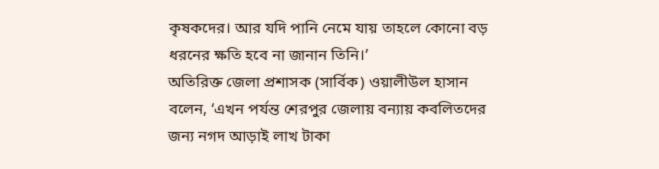কৃষকদের। আর যদি পানি নেমে যায় তাহলে কোনো বড় ধরনের ক্ষতি হবে না জানান তিনি।’
অতিরিক্ত জেলা প্রশাসক (সার্বিক) ওয়ালীউল হাসান বলেন, ‘এখন পর্যন্ত শেরপুর জেলায় বন্যায় কবলিতদের জন্য নগদ আড়াই লাখ টাকা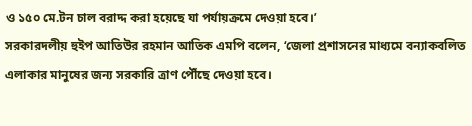ও ১৫০ মে.টন চাল বরাদ্দ করা হয়েছে যা পর্যায়ক্রমে দেওয়া হবে।’
সরকারদলীয় হুইপ আতিউর রহমান আতিক এমপি বলেন, ‘জেলা প্রশাসনের মাধ্যমে বন্যাকবলিত এলাকার মানুষের জন্য সরকারি ত্রাণ পৌঁছে দেওয়া হবে।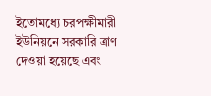ইতোমধ্যে চরপক্ষীমারী ইউনিয়নে সরকারি ত্রাণ দেওয়া হয়েছে এবং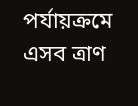পর্যায়ক্রমে এসব ত্রাণ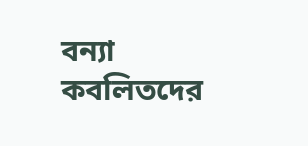বন্যা কবলিতদের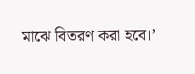মাঝে বিতরণ করা হবে।’